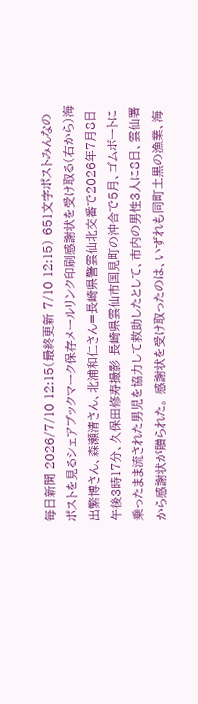毎日新聞 2026/7/10 12:15(最終更新 7/10 12:15) 651文字ポストみんなのポストを見るシェアブックマーク保存メールリンク印刷感謝状を受け取る(右から)海出繁博さん、森瀬清さん、北浦和仁さん=長崎県警雲仙北交番で2026年7月8日午後3時17分、久保田修寿撮影 長崎県雲仙市国見町の沖合で5月、ゴムボートに乗ったまま流された男児を協力して救助したとして、市内の男性3人に8日、雲仙署から感謝状が贈られた。 感謝状を受け取ったのは、いずれも同町土黒の漁業、海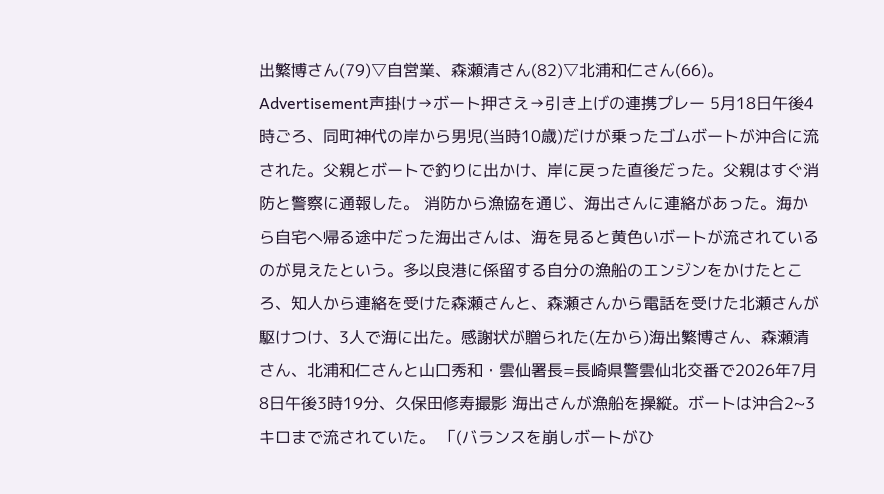出繁博さん(79)▽自営業、森瀬清さん(82)▽北浦和仁さん(66)。Advertisement声掛け→ボート押さえ→引き上げの連携プレー 5月18日午後4時ごろ、同町神代の岸から男児(当時10歳)だけが乗ったゴムボートが沖合に流された。父親とボートで釣りに出かけ、岸に戻った直後だった。父親はすぐ消防と警察に通報した。 消防から漁協を通じ、海出さんに連絡があった。海から自宅へ帰る途中だった海出さんは、海を見ると黄色いボートが流されているのが見えたという。多以良港に係留する自分の漁船のエンジンをかけたところ、知人から連絡を受けた森瀬さんと、森瀬さんから電話を受けた北瀬さんが駆けつけ、3人で海に出た。感謝状が贈られた(左から)海出繁博さん、森瀬清さん、北浦和仁さんと山口秀和・雲仙署長=長崎県警雲仙北交番で2026年7月8日午後3時19分、久保田修寿撮影 海出さんが漁船を操縦。ボートは沖合2~3キロまで流されていた。 「(バランスを崩しボートがひ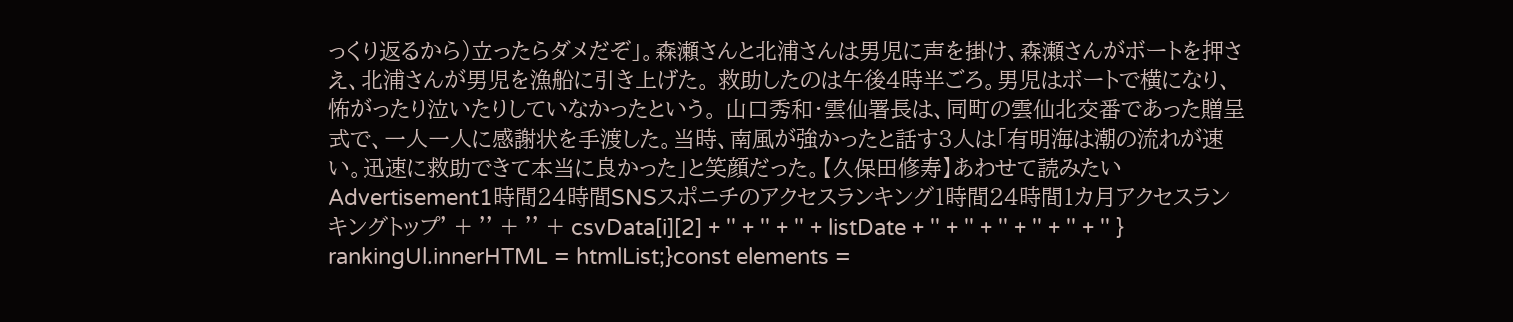っくり返るから)立ったらダメだぞ」。森瀬さんと北浦さんは男児に声を掛け、森瀬さんがボートを押さえ、北浦さんが男児を漁船に引き上げた。 救助したのは午後4時半ごろ。男児はボートで横になり、怖がったり泣いたりしていなかったという。 山口秀和・雲仙署長は、同町の雲仙北交番であった贈呈式で、一人一人に感謝状を手渡した。当時、南風が強かったと話す3人は「有明海は潮の流れが速い。迅速に救助できて本当に良かった」と笑顔だった。【久保田修寿】あわせて読みたいAdvertisement1時間24時間SNSスポニチのアクセスランキング1時間24時間1カ月アクセスランキングトップ' + '' + '' + csvData[i][2] + '' + '' + '' + listDate + '' + '' + '' + '' + '' + '' } rankingUl.innerHTML = htmlList;}const elements =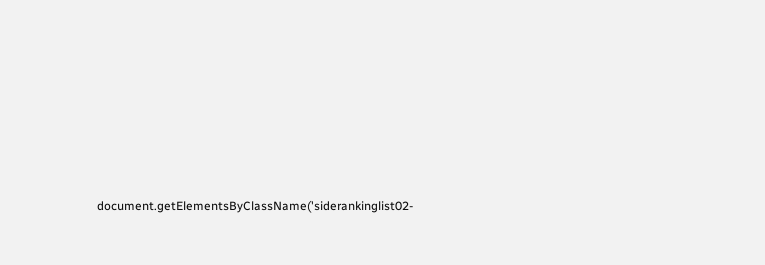document.getElementsByClassName('siderankinglist02-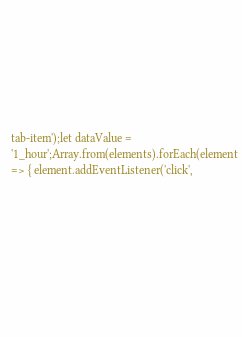tab-item');let dataValue = '1_hour';Array.from(elements).forEach(element => { element.addEventListener('click',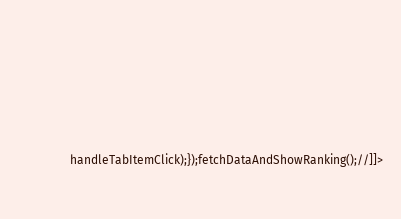handleTabItemClick);});fetchDataAndShowRanking();//]]>